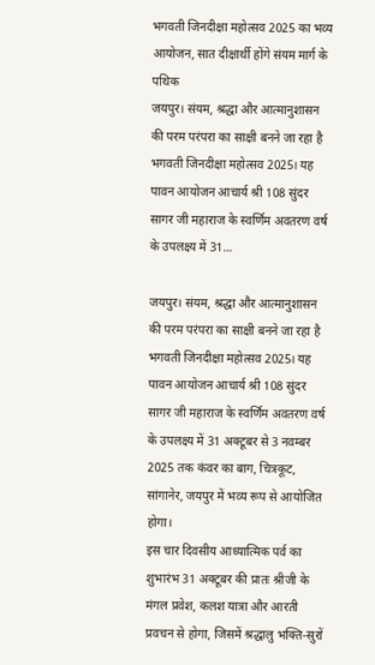भगवती जिनदीक्षा महोत्सव 2025 का भव्य आयोजन, सात दीक्षार्थी होंगे संयम मार्ग के पथिक
जयपुर। संयम, श्रद्धा और आत्मानुशासन की परम परंपरा का साक्षी बनने जा रहा है भगवती जिनदीक्षा महोत्सव 2025। यह पावन आयोजन आचार्य श्री 108 सुंदर सागर जी महाराज के स्वर्णिम अवतरण वर्ष के उपलक्ष्य में 31...

जयपुर। संयम, श्रद्धा और आत्मानुशासन की परम परंपरा का साक्षी बनने जा रहा है भगवती जिनदीक्षा महोत्सव 2025। यह पावन आयोजन आचार्य श्री 108 सुंदर सागर जी महाराज के स्वर्णिम अवतरण वर्ष के उपलक्ष्य में 31 अक्टूबर से 3 नवम्बर 2025 तक कंवर का बाग, चित्रकूट, सांगानेर, जयपुर में भव्य रूप से आयोजित होगा।
इस चार दिवसीय आध्यात्मिक पर्व का शुभारंभ 31 अक्टूबर की प्रातः श्रीजी के मंगल प्रवेश, कलश यात्रा और आरती प्रवचन से होगा, जिसमें श्रद्धालु भक्ति-सुरों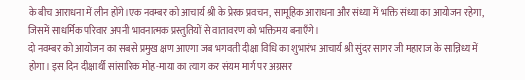के बीच आराधना में लीन होंगे।एक नवम्बर को आचार्य श्री के प्रेरक प्रवचन, सामूहिक आराधना और संध्या में भक्ति संध्या का आयोजन रहेगा, जिसमें साधर्मिक परिवार अपनी भावनात्मक प्रस्तुतियों से वातावरण को भक्तिमय बनाएँगे।
दो नवम्बर को आयोजन का सबसे प्रमुख क्षण आएगा जब भगवती दीक्षा विधि का शुभारंभ आचार्य श्री सुंदर सागर जी महाराज के सान्निध्य में होगा। इस दिन दीक्षार्थी सांसारिक मोह-माया का त्याग कर संयम मार्ग पर अग्रसर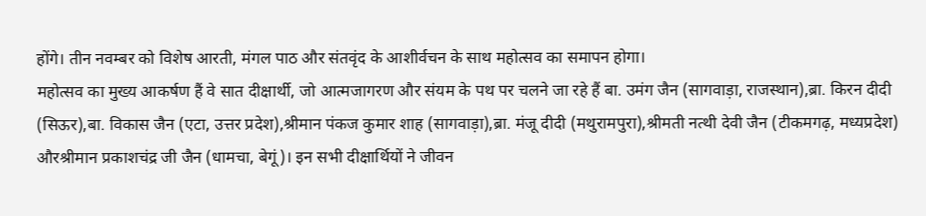होंगे। तीन नवम्बर को विशेष आरती, मंगल पाठ और संतवृंद के आशीर्वचन के साथ महोत्सव का समापन होगा।
महोत्सव का मुख्य आकर्षण हैं वे सात दीक्षार्थी, जो आत्मजागरण और संयम के पथ पर चलने जा रहे हैं बा. उमंग जैन (सागवाड़ा, राजस्थान),ब्रा. किरन दीदी (सिऊर),बा. विकास जैन (एटा, उत्तर प्रदेश),श्रीमान पंकज कुमार शाह (सागवाड़ा),ब्रा. मंजू दीदी (मथुरामपुरा),श्रीमती नत्थी देवी जैन (टीकमगढ़, मध्यप्रदेश) औरश्रीमान प्रकाशचंद्र जी जैन (धामचा, बेगूं)। इन सभी दीक्षार्थियों ने जीवन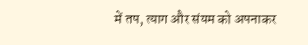में तप, त्याग और संयम को अपनाकर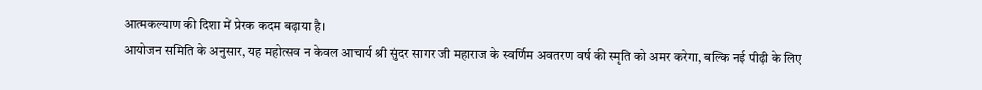आत्मकल्याण की दिशा में प्रेरक कदम बढ़ाया है।
आयोजन समिति के अनुसार, यह महोत्सव न केवल आचार्य श्री सुंदर सागर जी महाराज के स्वर्णिम अवतरण वर्ष की स्मृति को अमर करेगा, बल्कि नई पीढ़ी के लिए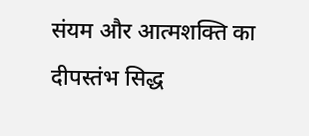संयम और आत्मशक्ति का दीपस्तंभ सिद्ध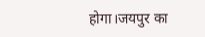होगा।जयपुर का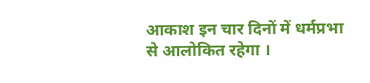आकाश इन चार दिनों में धर्मप्रभा से आलोकित रहेगा ।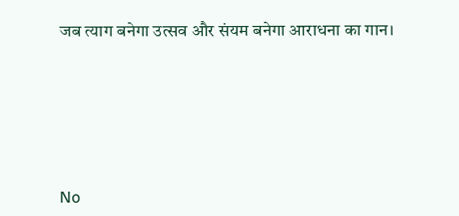जब त्याग बनेगा उत्सव और संयम बनेगा आराधना का गान।






No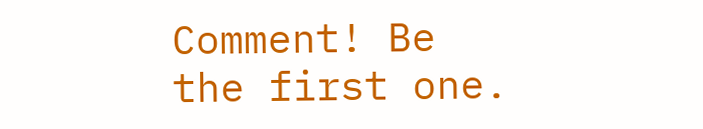Comment! Be the first one.